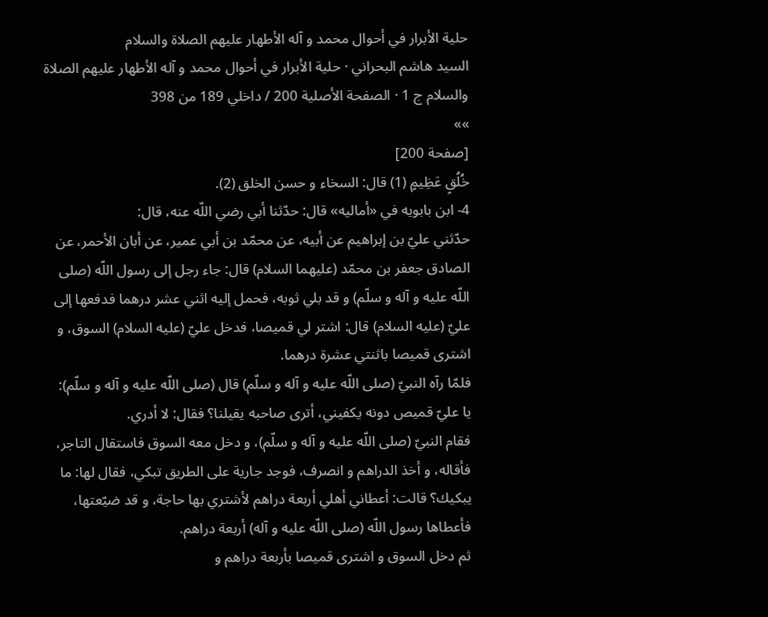حلية الأبرار في أحوال محمد و آله الأطهار عليهم الصلاة والسلام
السيد هاشم البحراني · حلية الأبرار في أحوال محمد و آله الأطهار عليهم الصلاة والسلام ج 1 · الصفحة الأصلية 200 / داخلي 189 من 398
»»
[صفحة 200]
خُلُقٍ عَظِيمٍ (1) قال: السخاء و حسن الخلق (2).
4- ابن بابويه في «أماليه» قال: حدّثنا أبي رضي اللّه عنه، قال:
حدّثني عليّ بن إبراهيم عن أبيه، عن محمّد بن أبي عمير، عن أبان الأحمر، عن الصادق جعفر بن محمّد (عليهما السلام) قال: جاء رجل إلى رسول اللّه (صلى اللّه عليه و آله و سلّم) و قد بلي ثوبه، فحمل إليه اثني عشر درهما فدفعها إلى عليّ (عليه السلام) قال: اشتر لي قميصا، فدخل عليّ (عليه السلام) السوق، و اشترى قميصا باثنتي عشرة درهما.
فلمّا رآه النبيّ (صلى اللّه عليه و آله و سلّم) قال (صلى اللّه عليه و آله و سلّم):
يا عليّ قميص دونه يكفيني، أترى صاحبه يقيلنا؟ فقال: لا أدري.
فقام النبيّ (صلى اللّه عليه و آله و سلّم)، و دخل معه السوق فاستقال التاجر، فأقاله، و أخذ الدراهم و انصرف، فوجد جارية على الطريق تبكي، فقال لها: ما يبكيك؟ قالت: أعطاني أهلي أربعة دراهم لأشتري بها حاجة، و قد ضيّعتها، فأعطاها رسول اللّه (صلى اللّه عليه و آله) أربعة دراهم.
ثم دخل السوق و اشترى قميصا بأربعة دراهم و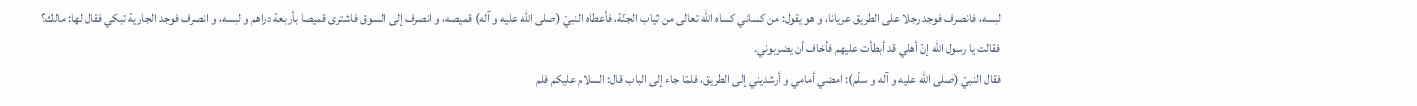لبسه، فانصرف فوجد رجلا على الطريق عريانا، و هو يقول: من كساني كساه اللّه تعالى من ثياب الجنّة، فأعطاه النبيّ (صلى اللّه عليه و آله) قميصه، و انصرف إلى السوق فاشترى قميصا بأربعة دراهم و لبسه، و انصرف فوجد الجارية تبكي فقال لها: مالك؟
فقالت يا رسول اللّه إنّ أهلي قد أبطأت عليهم فأخاف أن يضربوني.
فقال النبيّ (صلى اللّه عليه و آله و سلّم): امضي أمامي و أرشديني إلى الطريق، فلمّا جاء إلى الباب قال: السلام عليكم فلم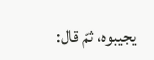يجيبوه، ثمّ قال: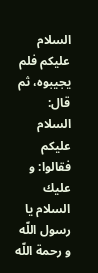السلام عليكم فلم يجيبوه، ثم قال: السلام عليكم فقالوا: و عليك السلام يا رسول اللّه و رحمة اللّه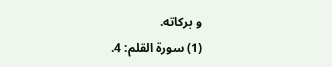و بركاته.
(1) سورة القلم: 4.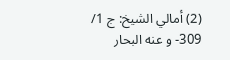(2) أمالي الشيخ: ج 1/ 309- و عنه البحار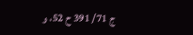ج 71/ 391 ح 52، و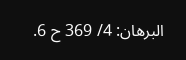البرهان: 4/ 369 ح 6.